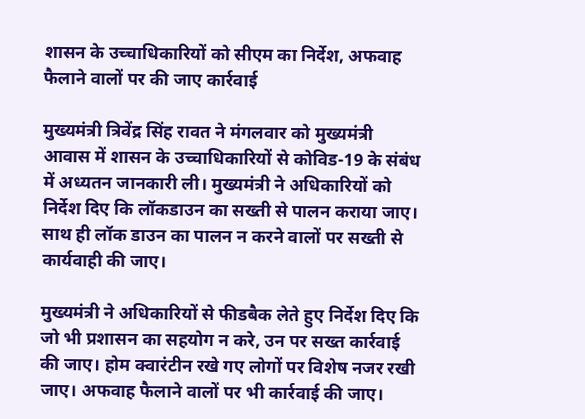शासन के उच्चाधिकारियों को सीएम का निर्देश, अफवाह फैलाने वालों पर की जाए कार्रवाई

मुख्यमंत्री त्रिवेंद्र सिंह रावत ने मंगलवार को मुख्यमंत्री आवास में शासन के उच्चाधिकारियों से कोविड-19 के संबंध में अध्यतन जानकारी ली। मुख्यमंत्री ने अधिकारियों को निर्देश दिए कि लॉकडाउन का सख्ती से पालन कराया जाए। साथ ही लॉक डाउन का पालन न करने वालों पर सख्ती से कार्यवाही की जाए।

मुख्यमंत्री ने अधिकारियों से फीडबैक लेते हुए निर्देश दिए कि जो भी प्रशासन का सहयोग न करे, उन पर सख्त कार्रवाई की जाए। होम क्वारंटीन रखे गए लोगों पर विशेष नजर रखी जाए। अफवाह फैलाने वालों पर भी कार्रवाई की जाए।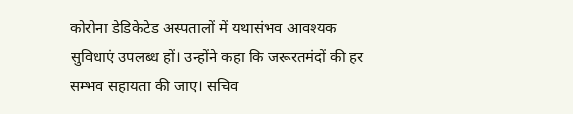कोरोना डेडिकेटेड अस्पतालों में यथासंभव आवश्यक सुविधाएं उपलब्ध हों। उन्होंने कहा कि जरूरतमंदों की हर सम्भव सहायता की जाए। सचिव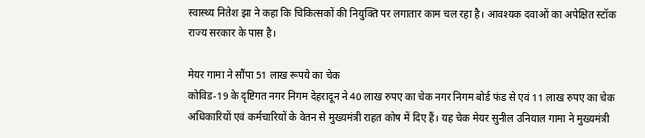स्वास्थ्य नितेश झा ने कहा कि चिकित्सकों की नियुक्ति पर लगातार काम चल रहा है। आवश्यक दवाओं का अपेक्षित स्टॉक राज्य सरकार के पास है।

मेयर गामा ने सौंपा 51 लाख रूपये का चेक
कोविड-19 के दृष्टिगत नगर निगम देहरादून ने 40 लाख रुपए का चेक नगर निगम बोर्ड फंड से एवं 11 लाख रुपए का चेक अधिकारियों एवं कर्मचारियों के वेतन से मुख्यमंत्री राहत कोष में दिए हैं। यह चेक मेयर सुनील उनियाल गामा ने मुख्यमंत्री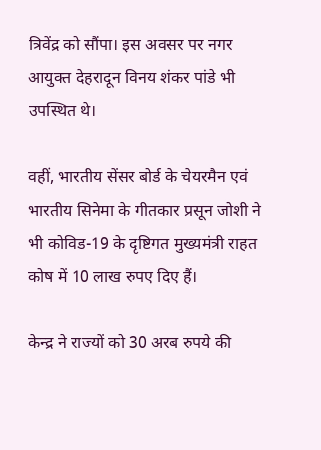त्रिवेंद्र को सौंपा। इस अवसर पर नगर आयुक्त देहरादून विनय शंकर पांडे भी उपस्थित थे।

वहीं, भारतीय सेंसर बोर्ड के चेयरमैन एवं भारतीय सिनेमा के गीतकार प्रसून जोशी ने भी कोविड-19 के दृष्टिगत मुख्यमंत्री राहत कोष में 10 लाख रुपए दिए हैं।

केन्द्र ने राज्यों को 30 अरब रुपये की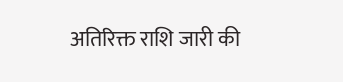अतिरिक्त राशि जारी की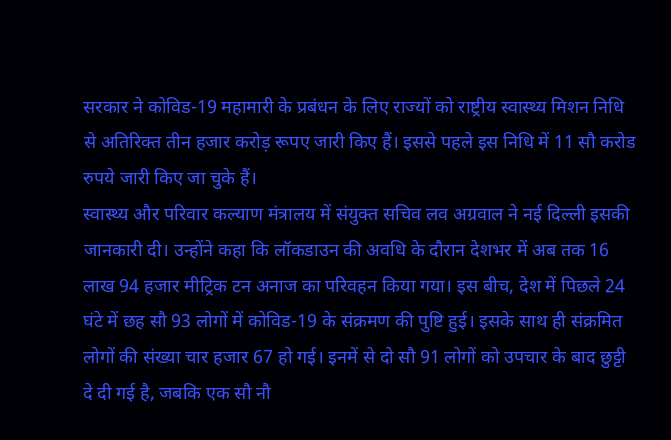सरकार ने कोविड-19 महामारी के प्रबंधन के लिए राज्यों को राष्ट्रीय स्वास्थ्य मिशन निधि से अतिरिक्त तीन हजार करोड़ रूपए जारी किए हैं। इससे पहले इस निधि में 11 सौ करोड रुपये जारी किए जा चुके हैं।
स्वास्थ्य और परिवार कल्याण मंत्रालय में संयुक्त सचिव लव अग्रवाल ने नई दिल्ली इसकी जानकारी दी। उन्होंने कहा कि लॉकडाउन की अवधि के दौरान देशभर में अब तक 16 लाख 94 हजार मीट्रिक टन अनाज का परिवहन किया गया। इस बीच, देश में पिछले 24 घंटे में छह सौ 93 लोगों में कोविड-19 के संक्रमण की पुष्टि हुई। इसके साथ ही संक्रमित लोगों की संख्या चार हजार 67 हो गई। इनमें से दो सौ 91 लोगों को उपचार के बाद छुट्टी दे दी गई है, जबकि एक सौ नौ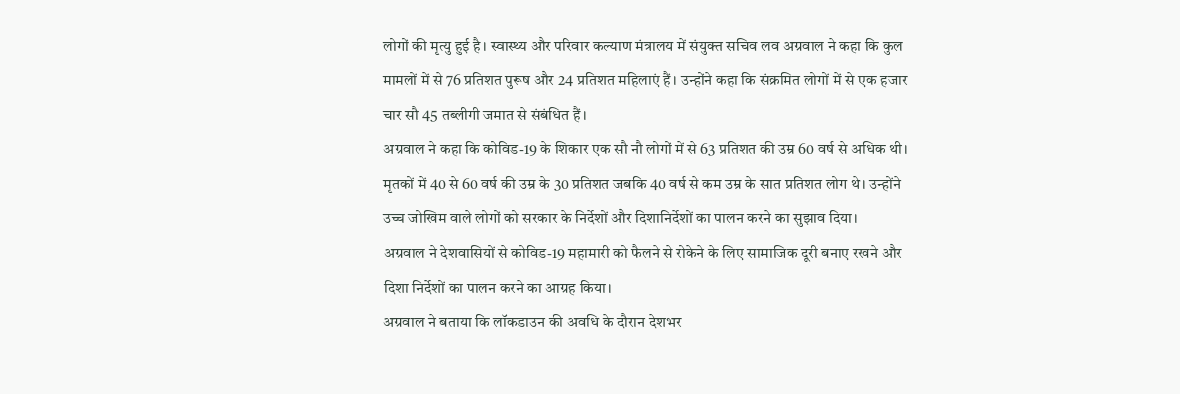लोगों की मृत्यु हुई है। स्वास्थ्य और परिवार कल्याण मंत्रालय में संयुक्त सचिव लव अग्रवाल ने कहा कि कुल मामलों में से 76 प्रतिशत पुरूष और 24 प्रतिशत महिलाएं हैं। उन्होंने कहा कि संक्रमित लोगों में से एक हजार चार सौ 45 तब्लीगी जमात से संबंधित हैं।
अग्रवाल ने कहा कि कोविड-19 के शिकार एक सौ नौ लोगों में से 63 प्रतिशत की उम्र 60 वर्ष से अधिक थी। मृतकों में 40 से 60 वर्ष की उम्र के 30 प्रतिशत जबकि 40 वर्ष से कम उम्र के सात प्रतिशत लोग थे। उन्होंने उच्च जोखिम वाले लोगों को सरकार के निर्देशों और दिशानिर्देशों का पालन करने का सुझाव दिया।
अग्रवाल ने देशवासियों से कोविड-19 महामारी को फैलने से रोकेने के लिए सामाजिक दूरी बनाए रखने और दिशा निर्देशों का पालन करने का आग्रह किया।
अग्रवाल ने बताया कि लॉकडाउन की अवधि के दौरान देशभर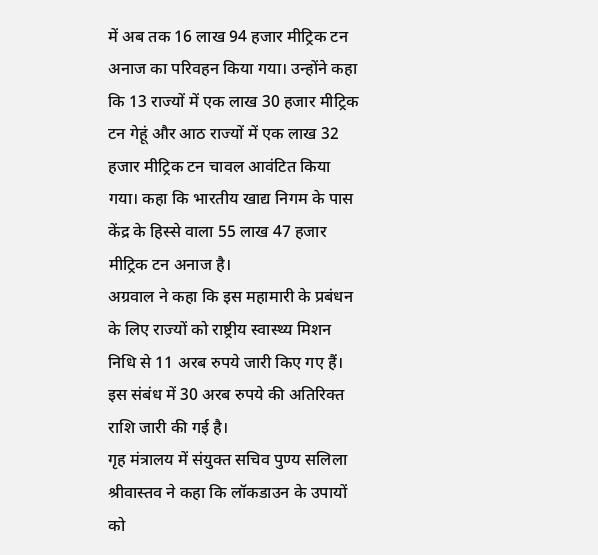में अब तक 16 लाख 94 हजार मीट्रिक टन अनाज का परिवहन किया गया। उन्होंने कहा कि 13 राज्यों में एक लाख 30 हजार मीट्रिक टन गेहूं और आठ राज्यों में एक लाख 32 हजार मीट्रिक टन चावल आवंटित किया गया। कहा कि भारतीय खाद्य निगम के पास केंद्र के हिस्से वाला 55 लाख 47 हजार मीट्रिक टन अनाज है।
अग्रवाल ने कहा कि इस महामारी के प्रबंधन के लिए राज्यों को राष्ट्रीय स्वास्थ्य मिशन निधि से 11 अरब रुपये जारी किए गए हैं। इस संबंध में 30 अरब रुपये की अतिरिक्त राशि जारी की गई है।
गृह मंत्रालय में संयुक्त सचिव पुण्य सलिला श्रीवास्तव ने कहा कि लॉकडाउन के उपायों को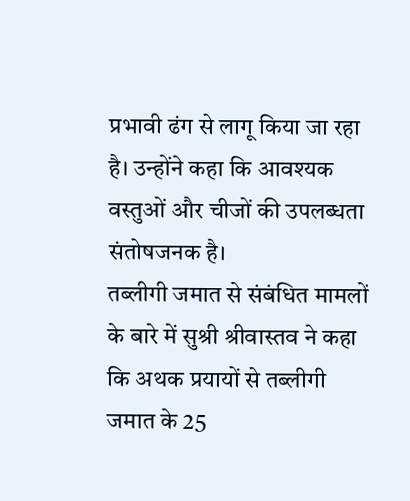प्रभावी ढंग से लागू किया जा रहा है। उन्होंने कहा कि आवश्यक वस्तुओं और चीजों की उपलब्धता संतोषजनक है।
तब्लीगी जमात से संबंधित मामलों के बारे में सुश्री श्रीवास्तव ने कहा कि अथक प्रयायों से तब्लीगी जमात के 25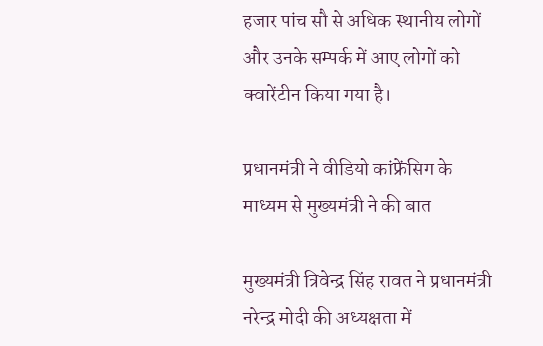हजार पांच सौ से अधिक स्थानीय लोगों और उनके सम्पर्क में आए लोगों को क्वारेंटीन किया गया है।

प्रधानमंत्री ने वीडियो कांफ्रेंसिग के माध्यम से मुख्यमंत्री ने की बात

मुख्यमंत्री त्रिवेन्द्र सिंह रावत ने प्रधानमंत्री नरेन्द्र मोदी की अध्यक्षता में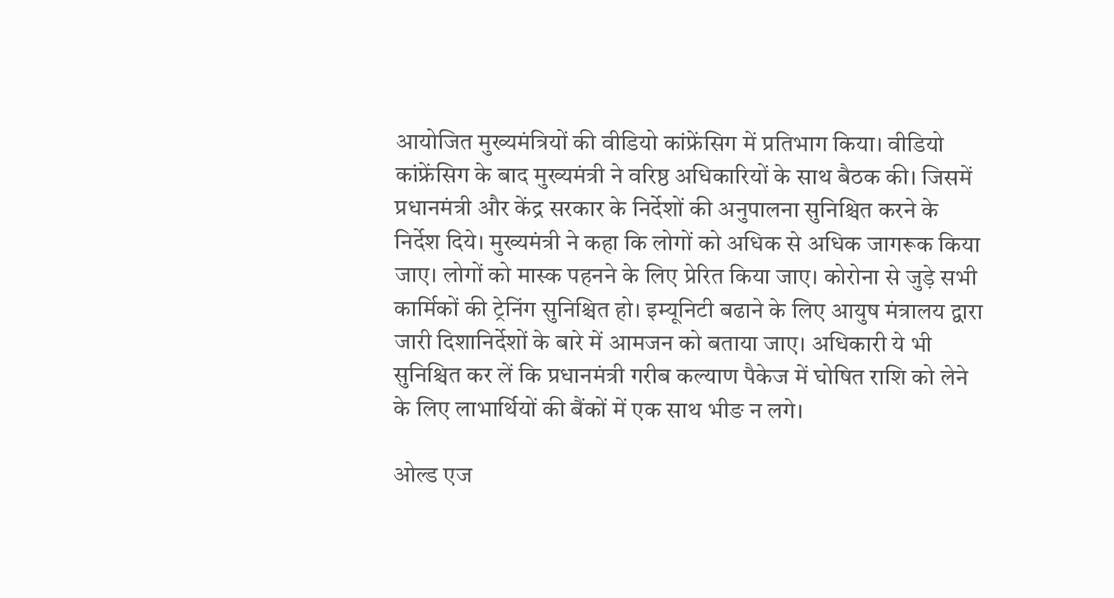आयोजित मुख्यमंत्रियों की वीडियो कांफ्रेंसिग में प्रतिभाग किया। वीडियो कांफ्रेंसिग के बाद मुख्यमंत्री ने वरिष्ठ अधिकारियों के साथ बैठक की। जिसमें प्रधानमंत्री और केंद्र सरकार के निर्देशों की अनुपालना सुनिश्चित करने के निर्देश दिये। मुख्यमंत्री ने कहा कि लोगों को अधिक से अधिक जागरूक किया जाए। लोगों को मास्क पहनने के लिए प्रेरित किया जाए। कोरोना से जुड़े सभी कार्मिकों की ट्रेनिंग सुनिश्चित हो। इम्यूनिटी बढाने के लिए आयुष मंत्रालय द्वारा जारी दिशानिर्देशों के बारे में आमजन को बताया जाए। अधिकारी ये भी सुनिश्चित कर लें कि प्रधानमंत्री गरीब कल्याण पैकेज में घोषित राशि को लेने के लिए लाभार्थियों की बैंकों में एक साथ भीङ न लगे।

ओल्ड एज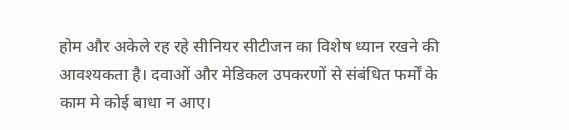होम और अकेले रह रहे सीनियर सीटीजन का विशेष ध्यान रखने की आवश्यकता है। दवाओं और मेडिकल उपकरणों से संबंधित फर्मों के काम मे कोई बाधा न आए।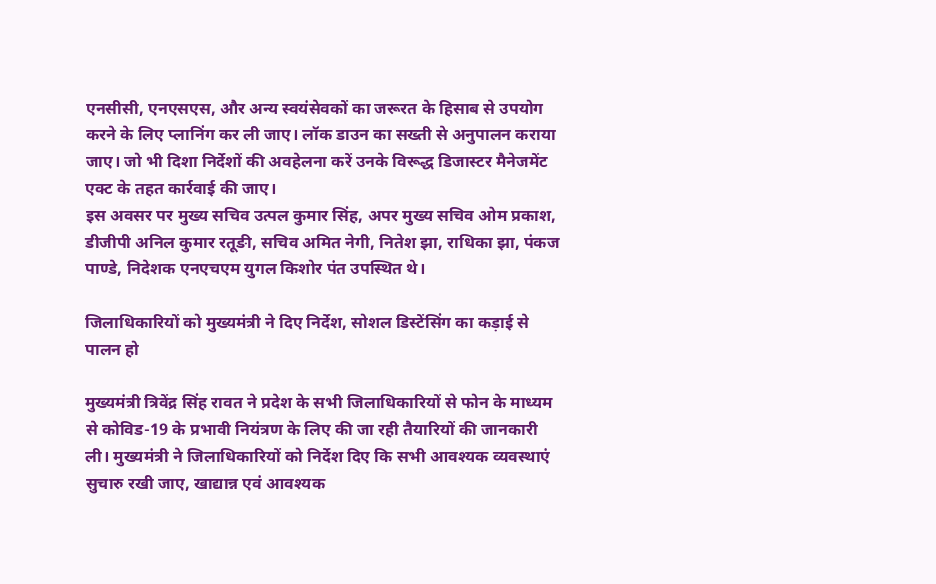एनसीसी, एनएसएस, और अन्य स्वयंसेवकों का जरूरत के हिसाब से उपयोग करने के लिए प्लानिंग कर ली जाए। लॉक डाउन का सख्ती से अनुपालन कराया जाए। जो भी दिशा निर्देशों की अवहेलना करें उनके विरूद्ध डिजास्टर मैनेजमेंट एक्ट के तहत कार्रवाई की जाए।
इस अवसर पर मुख्य सचिव उत्पल कुमार सिंह, अपर मुख्य सचिव ओम प्रकाश, डीजीपी अनिल कुमार रतूङी, सचिव अमित नेगी, नितेश झा, राधिका झा, पंकज पाण्डे, निदेशक एनएचएम युगल किशोर पंत उपस्थित थे।

जिलाधिकारियों को मुख्यमंत्री ने दिए निर्देश, सोशल डिस्टेंसिंग का कड़ाई से पालन हो

मुख्यमंत्री त्रिवेंद्र सिंह रावत ने प्रदेश के सभी जिलाधिकारियों से फोन के माध्यम से कोविड-19 के प्रभावी नियंत्रण के लिए की जा रही तैयारियों की जानकारी ली। मुख्यमंत्री ने जिलाधिकारियों को निर्देश दिए कि सभी आवश्यक व्यवस्थाएं सुचारु रखी जाए, खाद्यान्न एवं आवश्यक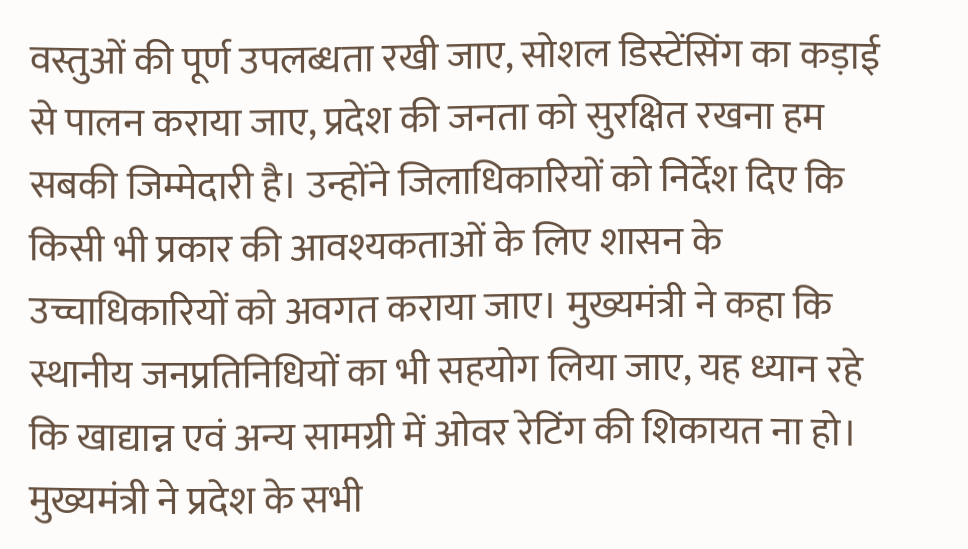वस्तुओं की पूर्ण उपलब्धता रखी जाए, सोशल डिस्टेंसिंग का कड़ाई से पालन कराया जाए, प्रदेश की जनता को सुरक्षित रखना हम सबकी जिम्मेदारी है। उन्होंने जिलाधिकारियों को निर्देश दिए कि किसी भी प्रकार की आवश्यकताओं के लिए शासन के उच्चाधिकारियों को अवगत कराया जाए। मुख्यमंत्री ने कहा कि स्थानीय जनप्रतिनिधियों का भी सहयोग लिया जाए, यह ध्यान रहे कि खाद्यान्न एवं अन्य सामग्री में ओवर रेटिंग की शिकायत ना हो।
मुख्यमंत्री ने प्रदेश के सभी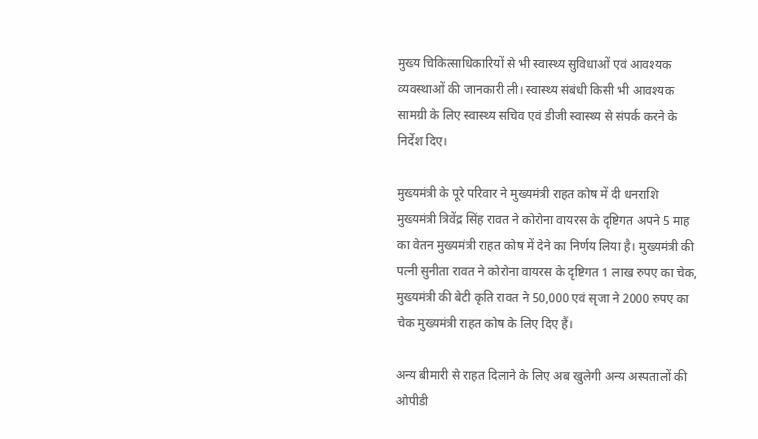मुख्य चिकित्साधिकारियों से भी स्वास्थ्य सुविधाओं एवं आवश्यक व्यवस्थाओं की जानकारी ली। स्वास्थ्य संबंधी किसी भी आवश्यक सामग्री के लिए स्वास्थ्य सचिव एवं डीजी स्वास्थ्य से संपर्क करने के निर्देश दिए।

मुख्यमंत्री के पूरे परिवार ने मुख्यमंत्री राहत कोष में दी धनराशि
मुख्यमंत्री त्रिवेंद्र सिंह रावत ने कोरोना वायरस के दृष्टिगत अपने 5 माह का वेतन मुख्यमंत्री राहत कोष में देने का निर्णय लिया है। मुख्यमंत्री की पत्नी सुनीता रावत ने कोरोना वायरस के दृष्टिगत 1 लाख रुपए का चेक, मुख्यमंत्री की बेटी कृति रावत ने 50,000 एवं सृजा ने 2000 रुपए का चेक मुख्यमंत्री राहत कोष के लिए दिए हैं।

अन्य बीमारी से राहत दिलाने के लिए अब खुलेगी अन्य अस्पतालों की ओपीडी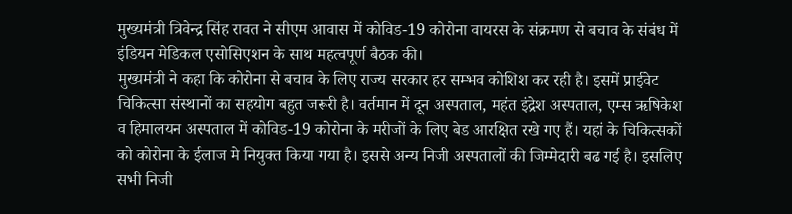मुख्यमंत्री त्रिवेन्द्र सिंह रावत ने सीएम आवास में कोविड-19 कोरोना वायरस के संक्रमण से बचाव के संबंध में इंडियन मेडिकल एसोसिएशन के साथ महत्वपूर्ण बैठक की।
मुख्यमंत्री ने कहा कि कोरोना से बचाव के लिए राज्य सरकार हर सम्भव कोशिश कर रही है। इसमें प्राईवेट चिकित्सा संस्थानों का सहयोग बहुत जरूरी है। वर्तमान में दून अस्पताल, महंत इंद्रेश अस्पताल, एम्स ऋषिकेश व हिमालयन अस्पताल में कोविड-19 कोरोना के मरीजों के लिए बेड आरक्षित रखे गए हैं। यहां के चिकित्सकों को कोरोना के ईलाज मे नियुक्त किया गया है। इससे अन्य निजी अस्पतालों की जिम्मेदारी बढ गई है। इसलिए सभी निजी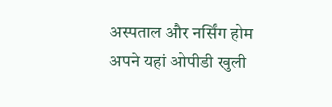अस्पताल और नर्सिंग होम अपने यहां ओपीडी खुली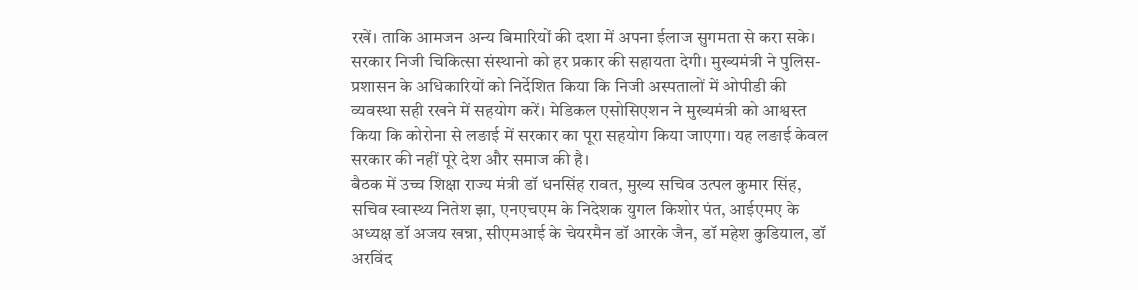रखें। ताकि आमजन अन्य बिमारियों की दशा में अपना ईलाज सुगमता से करा सके। सरकार निजी चिकित्सा संस्थानो को हर प्रकार की सहायता देगी। मुख्यमंत्री ने पुलिस-प्रशासन के अधिकारियों को निर्देशित किया कि निजी अस्पतालों में ओपीडी की व्यवस्था सही रखने में सहयोग करें। मेडिकल एसोसिएशन ने मुख्यमंत्री को आश्वस्त किया कि कोरोना से लङाई में सरकार का पूरा सहयोग किया जाएगा। यह लङाई केवल सरकार की नहीं पूरे देश और समाज की है।
बैठक में उच्च शिक्षा राज्य मंत्री डॉ धनसिंह रावत, मुख्य सचिव उत्पल कुमार सिंह, सचिव स्वास्थ्य नितेश झा, एनएचएम के निदेशक युगल किशोर पंत, आईएमए के अध्यक्ष डॉ अजय खन्ना, सीएमआई के चेयरमैन डॉ आरके जैन, डॉ महेश कुडियाल, डॉ अरविंद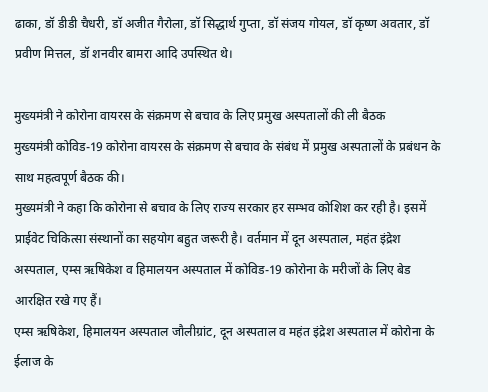ढाका, डॉ डीडी चैधरी, डॉ अजीत गैरोला, डॉ सिद्धार्थ गुप्ता, डॉ संजय गोयल, डॉ कृष्ण अवतार, डॉ प्रवीण मित्तल, डॉ शनवीर बामरा आदि उपस्थित थे।

मुख्यमंत्री ने कोरोना वायरस के संक्रमण से बचाव के लिए प्रमुख अस्पतालों की ली बैठक
मुख्यमंत्री कोविड-19 कोरोना वायरस के संक्रमण से बचाव के संबंध में प्रमुख अस्पतालों के प्रबंधन के साथ महत्वपूर्ण बैठक की।
मुख्यमंत्री ने कहा कि कोरोना से बचाव के लिए राज्य सरकार हर सम्भव कोशिश कर रही है। इसमें प्राईवेट चिकित्सा संस्थानों का सहयोग बहुत जरूरी है। वर्तमान में दून अस्पताल, महंत इंद्रेश अस्पताल, एम्स ऋषिकेश व हिमालयन अस्पताल में कोविड-19 कोरोना के मरीजों के लिए बेड आरक्षित रखे गए हैं।
एम्स ऋषिकेश, हिमालयन अस्पताल जौलीग्रांट, दून अस्पताल व महंत इंद्रेश अस्पताल में कोरोना के ईलाज के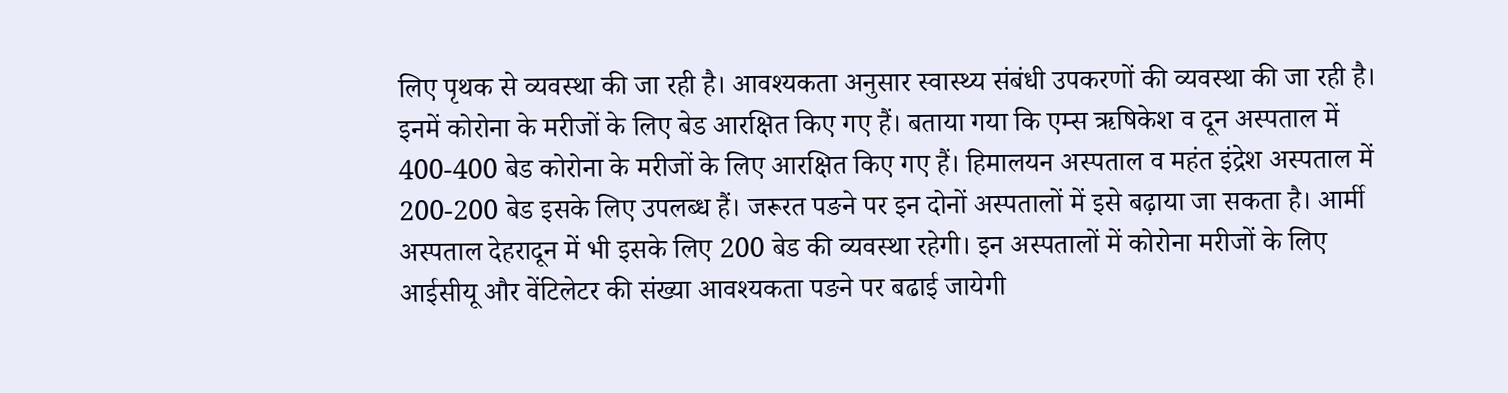लिए पृथक से व्यवस्था की जा रही है। आवश्यकता अनुसार स्वास्थ्य संबंधी उपकरणों की व्यवस्था की जा रही है। इनमें कोरोना के मरीजों के लिए बेड आरक्षित किए गए हैं। बताया गया कि एम्स ऋषिकेश व दून अस्पताल में 400-400 बेड कोरोना के मरीजों के लिए आरक्षित किए गए हैं। हिमालयन अस्पताल व महंत इंद्रेश अस्पताल में 200-200 बेड इसके लिए उपलब्ध हैं। जरूरत पङने पर इन दोनों अस्पतालों में इसे बढ़ाया जा सकता है। आर्मी अस्पताल देहरादून में भी इसके लिए 200 बेड की व्यवस्था रहेगी। इन अस्पतालों में कोरोना मरीजों के लिए आईसीयू और वेंटिलेटर की संख्या आवश्यकता पङने पर बढाई जायेगी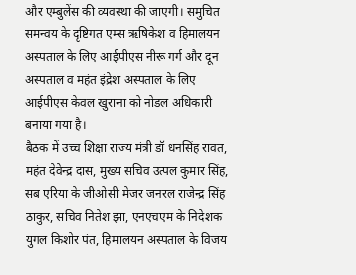और एम्बुलेंस की व्यवस्था की जाएगी। समुचित समन्वय के दृष्टिगत एम्स ऋषिकेश व हिमालयन अस्पताल के लिए आईपीएस नीरू गर्ग और दून अस्पताल व महंत इंद्रेश अस्पताल के लिए आईपीएस केवल खुराना को नोडल अधिकारी बनाया गया है।
बैठक में उच्च शिक्षा राज्य मंत्री डॉ धनसिंह रावत, महंत देवेन्द्र दास, मुख्य सचिव उत्पल कुमार सिंह, सब एरिया के जीओसी मेजर जनरल राजेन्द्र सिंह ठाकुर, सचिव नितेश झा, एनएचएम के निदेशक युगल किशोर पंत, हिमालयन अस्पताल के विजय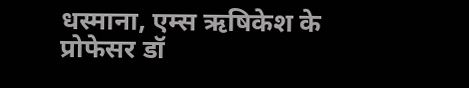धस्माना, एम्स ऋषिकेश के प्रोफेसर डॉ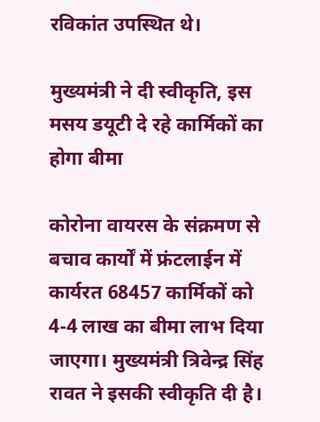रविकांत उपस्थित थे।

मुख्यमंत्री ने दी स्वीकृति, इस मसय डयूटी दे रहे कार्मिकों का होगा बीमा

कोरोना वायरस के संक्रमण से बचाव कार्यों में फ्रंटलाईन में कार्यरत 68457 कार्मिकों को 4-4 लाख का बीमा लाभ दिया जाएगा। मुख्यमंत्री त्रिवेन्द्र सिंह रावत ने इसकी स्वीकृति दी है।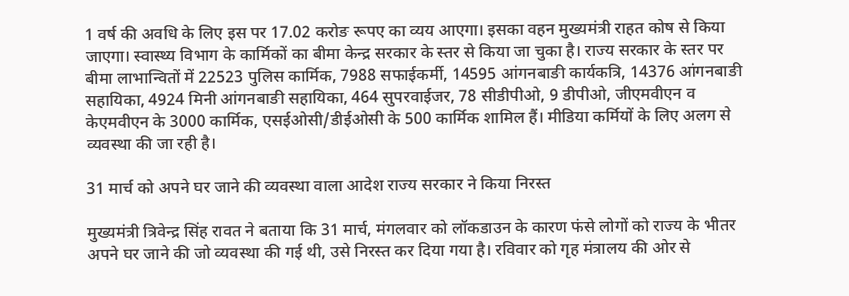1 वर्ष की अवधि के लिए इस पर 17.02 करोङ रूपए का व्यय आएगा। इसका वहन मुख्यमंत्री राहत कोष से किया जाएगा। स्वास्थ्य विभाग के कार्मिकों का बीमा केन्द्र सरकार के स्तर से किया जा चुका है। राज्य सरकार के स्तर पर बीमा लाभान्वितों में 22523 पुलिस कार्मिक, 7988 सफाईकर्मी, 14595 आंगनबाङी कार्यकत्रि, 14376 आंगनबाङी सहायिका, 4924 मिनी आंगनबाङी सहायिका, 464 सुपरवाईजर, 78 सीडीपीओ, 9 डीपीओ, जीएमवीएन व केएमवीएन के 3000 कार्मिक, एसईओसी/डीईओसी के 500 कार्मिक शामिल हैं। मीडिया कर्मियों के लिए अलग से व्यवस्था की जा रही है।

31 मार्च को अपने घर जाने की व्यवस्था वाला आदेश राज्य सरकार ने किया निरस्त

मुख्यमंत्री त्रिवेन्द्र सिंह रावत ने बताया कि 31 मार्च, मंगलवार को लॉकडाउन के कारण फंसे लोगों को राज्य के भीतर अपने घर जाने की जो व्यवस्था की गई थी, उसे निरस्त कर दिया गया है। रविवार को गृह मंत्रालय की ओर से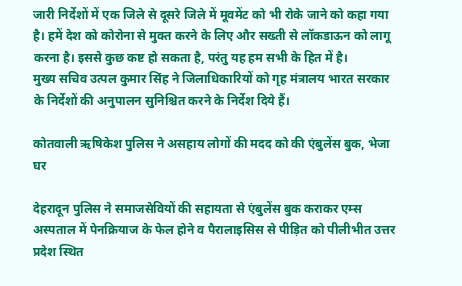जारी निर्देशों में एक जिले से दूसरे जिले में मूवमेंट को भी रोके जाने को कहा गया है। हमें देश को कोरोना से मुक्त करने के लिए और सख्ती से लॉकडाऊन को लागू करना है। इससे कुछ कष्ट हो सकता है, परंतु यह हम सभी के हित में है।
मुख्य सचिव उत्पल कुमार सिंह ने जिलाधिकारियों को गृह मंत्रालय भारत सरकार के निर्देशों की अनुपालन सुनिश्चित करने के निर्देश दिये हैं।

कोतवाली ऋषिकेश पुलिस ने असहाय लोगों की मदद को की एंबुलेंस बुक, भेजा घर

देहरादून पुलिस ने समाजसेवियों की सहायता से एंबुलेंस बुक कराकर एम्स अस्पताल में पेनक्रियाज के फेल होने व पैरालाइसिस से पीड़ित को पीलीभीत उत्तर प्रदेश स्थित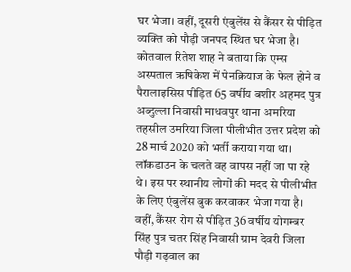घर भेजा। वहीं, दूसरी एंबुलेंस से कैंसर से पीड़ित व्यक्ति को पौड़ी जनपद स्थित घर भेजा है।
कोतवाल रितेश शाह ने बताया कि एम्स अस्पताल ऋषिकेश में पेनक्रियाज के फेल होने व पैरालाइसिस पीड़ित 65 वर्षीय बशीर अहमद पुत्र अब्दुल्ला निवासी माधवपुर थाना अमरिया तहसील उमरिया जिला पीलीभीत उत्तर प्रदेश को 28 मार्च 2020 को भर्ती कराया गया था। लॉकडाउन के चलते वह वापस नहीं जा पा रहे थे। इस पर स्थानीय लोगों की मदद से पीलीभीत के लिए एंबुलेंस बुक करवाकर भेजा गया है।
वहीं, कैंसर रोग से पीड़ित 36 वर्षीय योगम्बर सिंह पुत्र चतर सिंह निवासी ग्राम देवरी जिला पौड़ी गढ़वाल का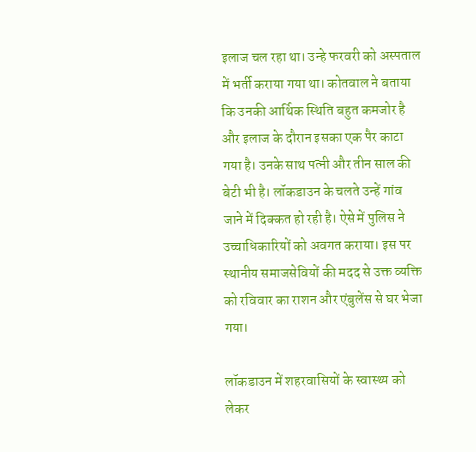इलाज चल रहा था। उन्हे फरवरी को अस्पताल में भर्ती कराया गया था। कोतवाल ने बताया कि उनकी आर्थिक स्थिति बहुत कमजोर है और इलाज के दौरान इसका एक पैर काटा गया है। उनके साथ पत्नी और तीन साल की बेटी भी है। लॉकडाउन के चलते उन्हें गांव जाने में दिक्कत हो रही है। ऐसे में पुलिस ने उच्चाधिकारियों को अवगत कराया। इस पर स्थानीय समाजसेवियों की मदद से उक्त व्यक्ति को रविवार का राशन और एंबुलेंस से घर भेजा गया।

लॉकडाउन में शहरवासियों के स्वास्थ्य को लेकर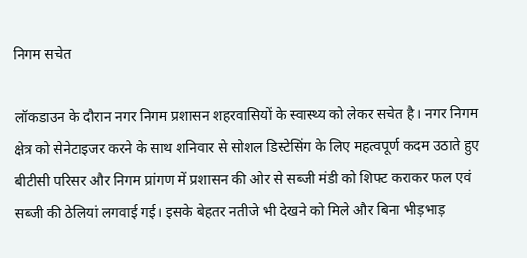निगम सचेत

लॉकडाउन के दौरान नगर निगम प्रशासन शहरवासियों के स्वास्थ्य को लेकर सचेत है। नगर निगम क्षेत्र को सेनेटाइजर करने के साथ शनिवार से सोशल डिस्टेसिंग के लिए महत्वपूर्ण कदम उठाते हुए बीटीसी परिसर और निगम प्रांगण में प्रशासन की ओर से सब्जी मंडी को शिफ्ट कराकर फल एवं सब्जी की ठेलियां लगवाई गई। इसके बेहतर नतीजे भी देखने को मिले और बिना भीड़भाड़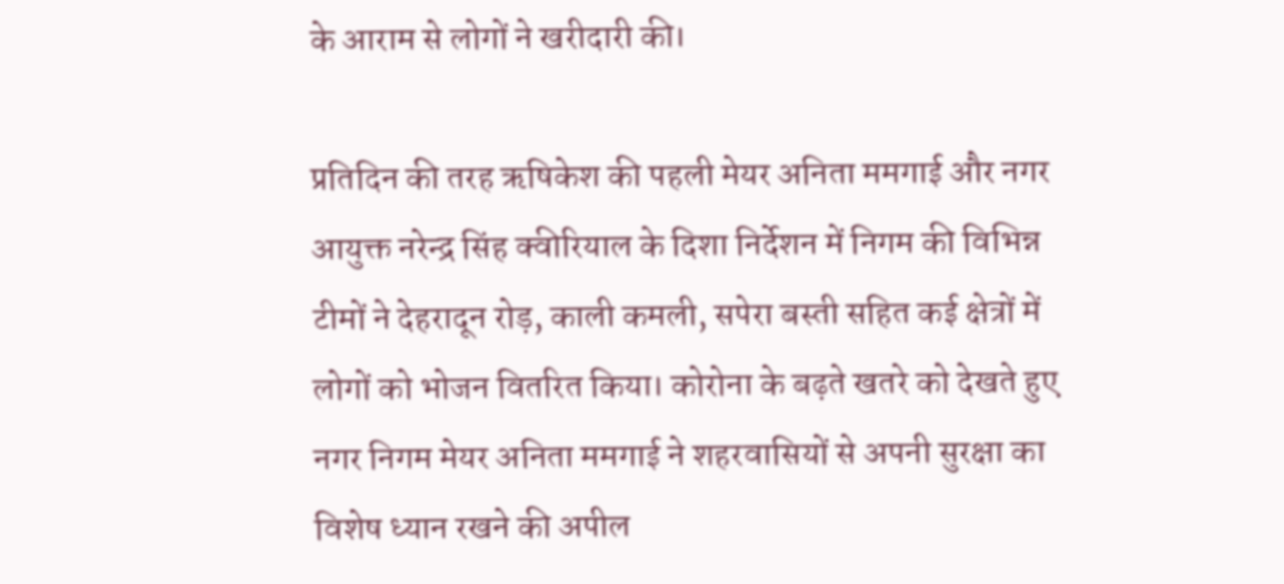के आराम से लोगों ने खरीदारी की।

प्रतिदिन की तरह ऋषिकेश की पहली मेयर अनिता ममगाई और नगर आयुक्त नरेन्द्र सिंह क्वीरियाल के दिशा निर्देशन में निगम की विभिन्न टीमों ने देहरादून रोड़, काली कमली, सपेरा बस्ती सहित कई क्षेत्रों में लोगों को भोजन वितरित किया। कोरोना के बढ़ते खतरे को देखते हुए नगर निगम मेयर अनिता ममगाई ने शहरवासियों से अपनी सुरक्षा का विशेष ध्यान रखने की अपील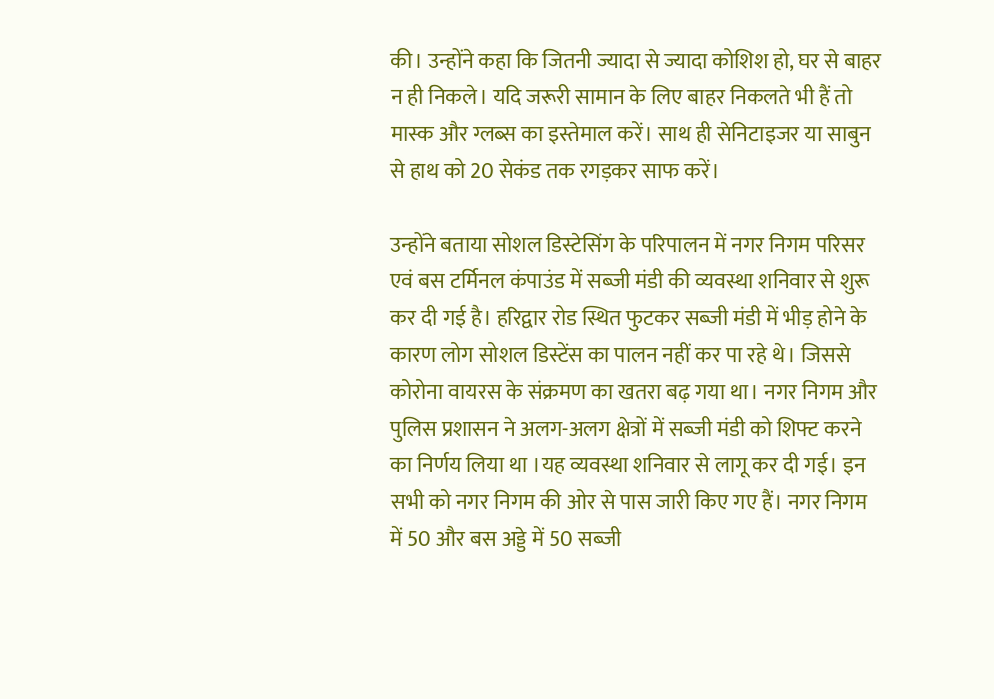की। उन्होंने कहा कि जितनी ज्यादा से ज्यादा कोशिश हो, घर से बाहर न ही निकले। यदि जरूरी सामान के लिए बाहर निकलते भी हैं तो मास्क और ग्लब्स का इस्तेमाल करें। साथ ही सेनिटाइजर या साबुन से हाथ को 20 सेकंड तक रगड़कर साफ करें।

उन्होंने बताया सोशल डिस्टेसिंग के परिपालन में नगर निगम परिसर एवं बस टर्मिनल कंपाउंड में सब्जी मंडी की व्यवस्था शनिवार से शुरू कर दी गई है। हरिद्वार रोड स्थित फुटकर सब्जी मंडी में भीड़ होने के कारण लोग सोशल डिस्टेंस का पालन नहीं कर पा रहे थे। जिससे कोरोना वायरस के संक्रमण का खतरा बढ़ गया था। नगर निगम और पुलिस प्रशासन ने अलग-अलग क्षेत्रों में सब्जी मंडी को शिफ्ट करने का निर्णय लिया था ।यह व्यवस्था शनिवार से लागू कर दी गई। इन सभी को नगर निगम की ओर से पास जारी किए गए हैं। नगर निगम में 50 और बस अड्डे में 50 सब्जी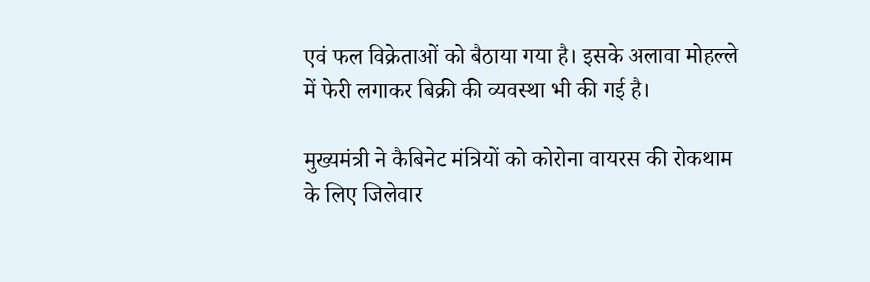एवं फल विक्रेताओं को बैठाया गया है। इसके अलावा मोहल्ले में फेरी लगाकर बिक्री की व्यवस्था भी की गई है।

मुख्यमंत्री ने कैबिनेट मंत्रियों को कोरोना वायरस की रोकथाम के लिए जिलेवार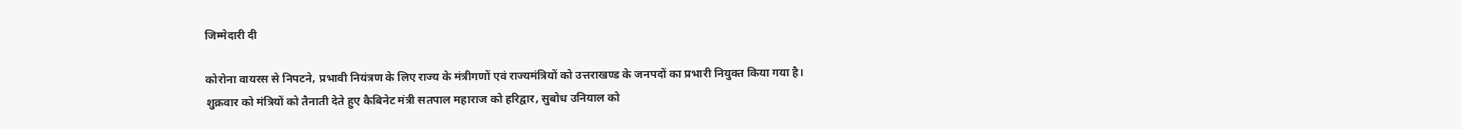जिम्मेदारी दी

कोरोना वायरस से निपटने, प्रभावी नियंत्रण के लिए राज्य के मंत्रीगणों एवं राज्यमंत्रियों को उत्तराखण्ड के जनपदों का प्रभारी नियुक्त किया गया है।
शुक्रवार को मंत्रियों को तैनाती देते हुए कैबिनेट मंत्री सतपाल महाराज को हरिद्वार, सुबोध उनियाल को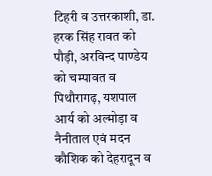टिहरी व उत्तरकाशी, डा. हरक सिंह रावत को पौड़ी, अरविन्द पाण्डेय को चम्पावत व पिथौरागढ़, यशपाल आर्य को अल्मोड़ा व नैनीताल एवं मदन कौशिक को देहरादून व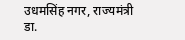उधमसिंह नगर, राज्यमंत्री डा.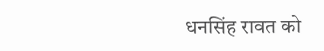धनसिंह रावत को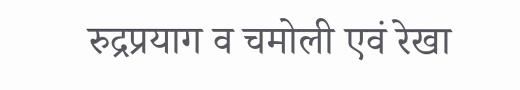रुद्रप्रयाग व चमोली एवं रेखा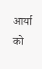आर्या को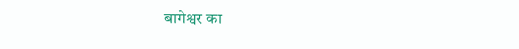बागेश्वर का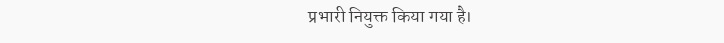प्रभारी नियुक्त किया गया है।